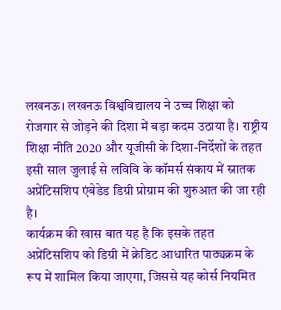लखनऊ। लखनऊ विश्वविद्यालय ने उच्च शिक्षा को रोजगार से जोड़ने की दिशा में बड़ा कदम उठाया है। राष्ट्रीय शिक्षा नीति 2020 और यूजीसी के दिशा-निर्देशों के तहत इसी साल जुलाई से लविवि के कॉमर्स संकाय में स्नातक अप्रेंटिसशिप एंबेडेड डिग्री प्रोग्राम की शुरुआत की जा रही है।
कार्यक्रम की खास बात यह है कि इसके तहत अप्रेंटिसशिप को डिग्री में क्रेडिट आधारित पाठ्यक्रम के रूप में शामिल किया जाएगा, जिससे यह कोर्स नियमित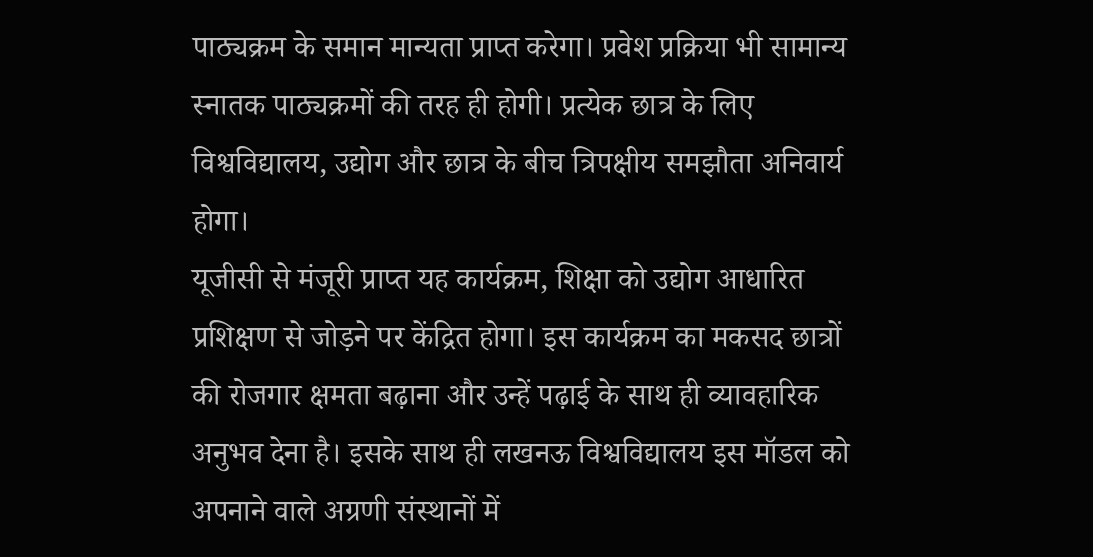पाठ्यक्रम के समान मान्यता प्राप्त करेगा। प्रवेश प्रक्रिया भी सामान्य स्नातक पाठ्यक्रमों की तरह ही होगी। प्रत्येक छात्र के लिए विश्वविद्यालय, उद्योग और छात्र के बीच त्रिपक्षीय समझौता अनिवार्य होगा।
यूजीसी से मंजूरी प्राप्त यह कार्यक्रम, शिक्षा को उद्योग आधारित प्रशिक्षण से जोड़ने पर केंद्रित होगा। इस कार्यक्रम का मकसद छात्रों की रोजगार क्षमता बढ़ाना और उन्हें पढ़ाई के साथ ही व्यावहारिक अनुभव देना है। इसके साथ ही लखनऊ विश्वविद्यालय इस मॉडल को अपनाने वाले अग्रणी संस्थानों में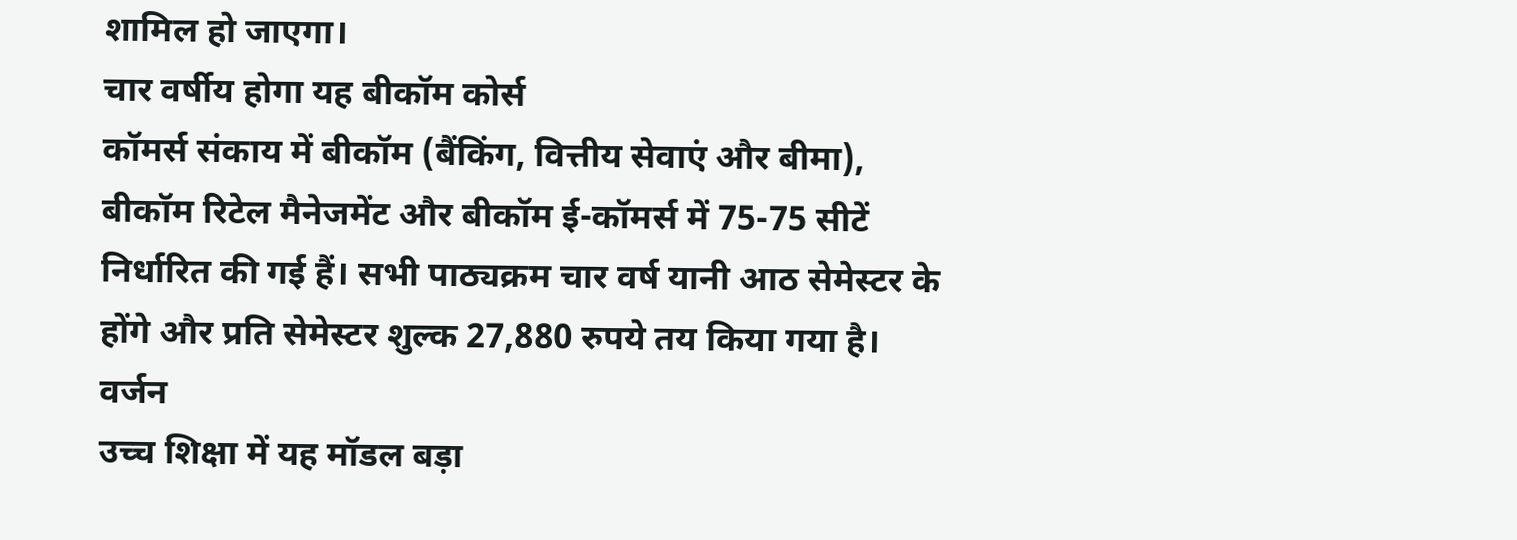शामिल हो जाएगा।
चार वर्षीय होगा यह बीकॉम कोर्स
कॉमर्स संकाय में बीकॉम (बैंकिंग, वित्तीय सेवाएं और बीमा), बीकॉम रिटेल मैनेजमेंट और बीकॉम ई-कॉमर्स में 75-75 सीटें निर्धारित की गई हैं। सभी पाठ्यक्रम चार वर्ष यानी आठ सेमेस्टर के होंगे और प्रति सेमेस्टर शुल्क 27,880 रुपये तय किया गया है।
वर्जन
उच्च शिक्षा में यह मॉडल बड़ा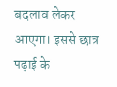बदलाव लेकर आएगा। इससे छात्र पढ़ाई के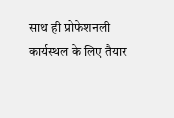साथ ही प्रोफेशनली कार्यस्थल के लिए तैयार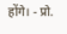होंगे। - प्रो.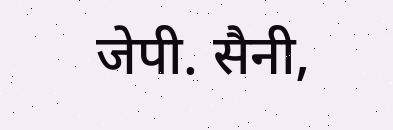जेपी. सैनी,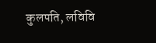कुलपति, लविवि